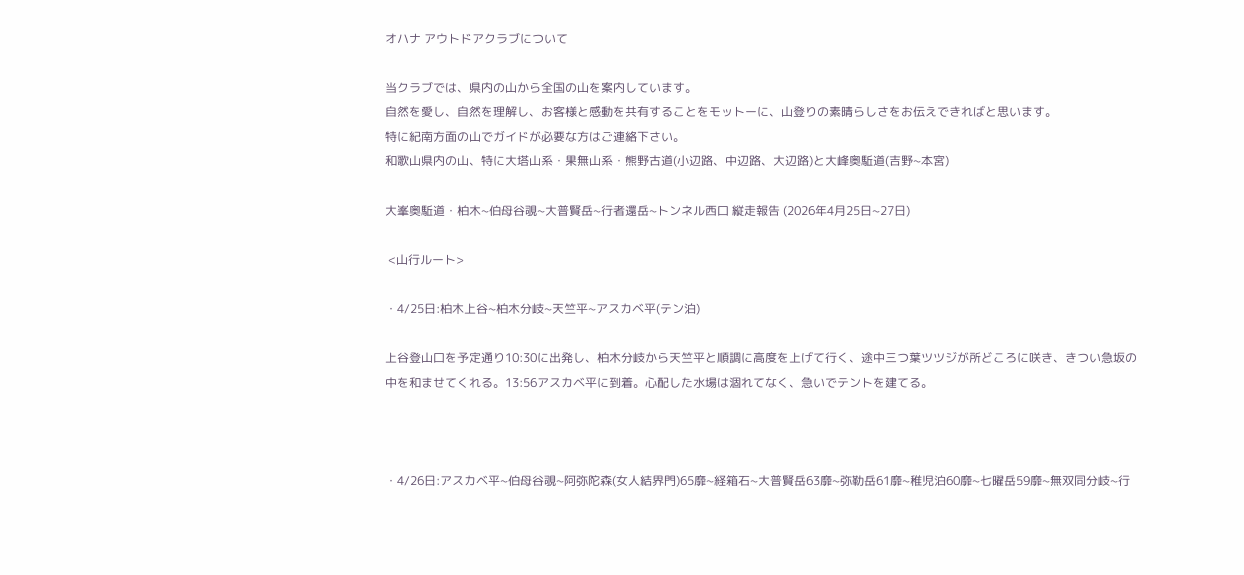オハナ アウトドアクラブについて

当クラブでは、県内の山から全国の山を案内しています。
自然を愛し、自然を理解し、お客様と感動を共有することをモットーに、山登りの素晴らしさをお伝えできればと思います。
特に紀南方面の山でガイドが必要な方はご連絡下さい。
和歌山県内の山、特に大塔山系・果無山系・熊野古道(小辺路、中辺路、大辺路)と大峰奥駈道(吉野~本宮)

大峯奥駈道・柏木~伯母谷覗~大普賢岳~行者還岳~トンネル西口 縦走報告 (2026年4月25日~27日)

 <山行ルート>

・4/25日:柏木上谷~柏木分岐~天竺平~アスカベ平(テン泊)

上谷登山口を予定通り10:30に出発し、柏木分岐から天竺平と順調に高度を上げて行く、途中三つ葉ツツジが所どころに咲き、きつい急坂の中を和ませてくれる。13:56アスカベ平に到着。心配した水場は涸れてなく、急いでテントを建てる。



・4/26日:アスカベ平~伯母谷覗~阿弥陀森(女人結界門)65靡~経箱石~大普賢岳63靡~弥勒岳61靡~稚児泊60靡~七曜岳59靡~無双同分岐~行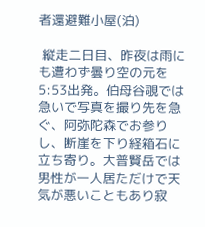者還避難小屋(泊)

 縦走二日目、昨夜は雨にも遭わず曇り空の元を5:53出発。伯母谷覗では急いで写真を撮り先を急ぐ、阿弥陀森でお参りし、断崖を下り経箱石に立ち寄り。大普賢岳では男性が一人居ただけで天気が悪いこともあり寂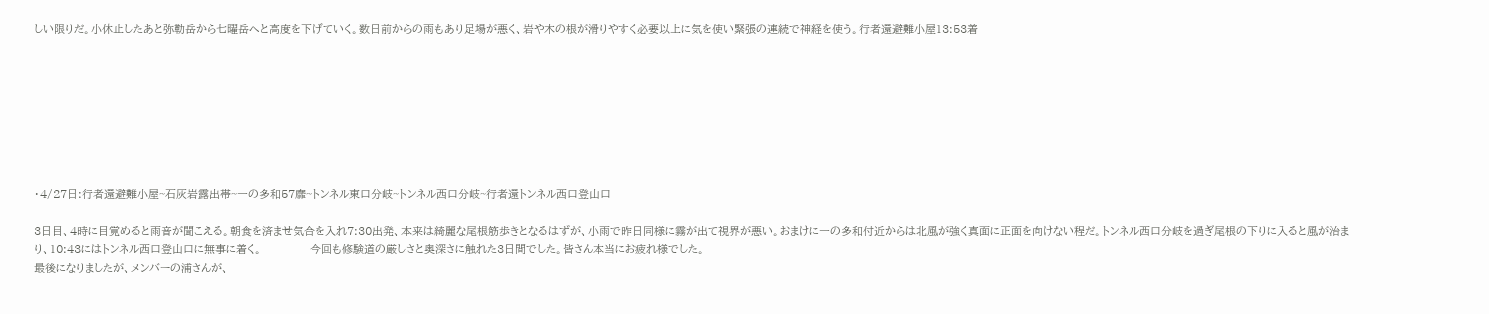しい限りだ。小休止したあと弥勒岳から七曜岳へと高度を下げていく。数日前からの雨もあり足場が悪く、岩や木の根が滑りやすく必要以上に気を使い緊張の連続で神経を使う。行者還避難小屋13:53着








・4/27日:行者還避難小屋~石灰岩露出帯~一の多和57靡~トンネル東口分岐~トンネル西口分岐~行者還トンネル西口登山口

3日目、4時に目覚めると雨音が聞こえる。朝食を済ませ気合を入れ7:30出発、本来は綺麗な尾根筋歩きとなるはずが、小雨で昨日同様に霧が出て視界が悪い。おまけに一の多和付近からは北風が強く真面に正面を向けない程だ。トンネル西口分岐を過ぎ尾根の下りに入ると風が治まり、10:43にはトンネル西口登山口に無事に着く。            今回も修験道の厳しさと奥深さに触れた3日間でした。皆さん本当にお疲れ様でした。
最後になりましたが、メンバーの浦さんが、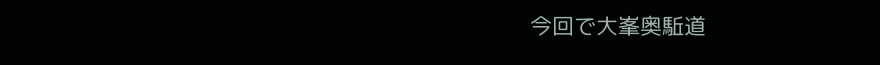今回で大峯奥駈道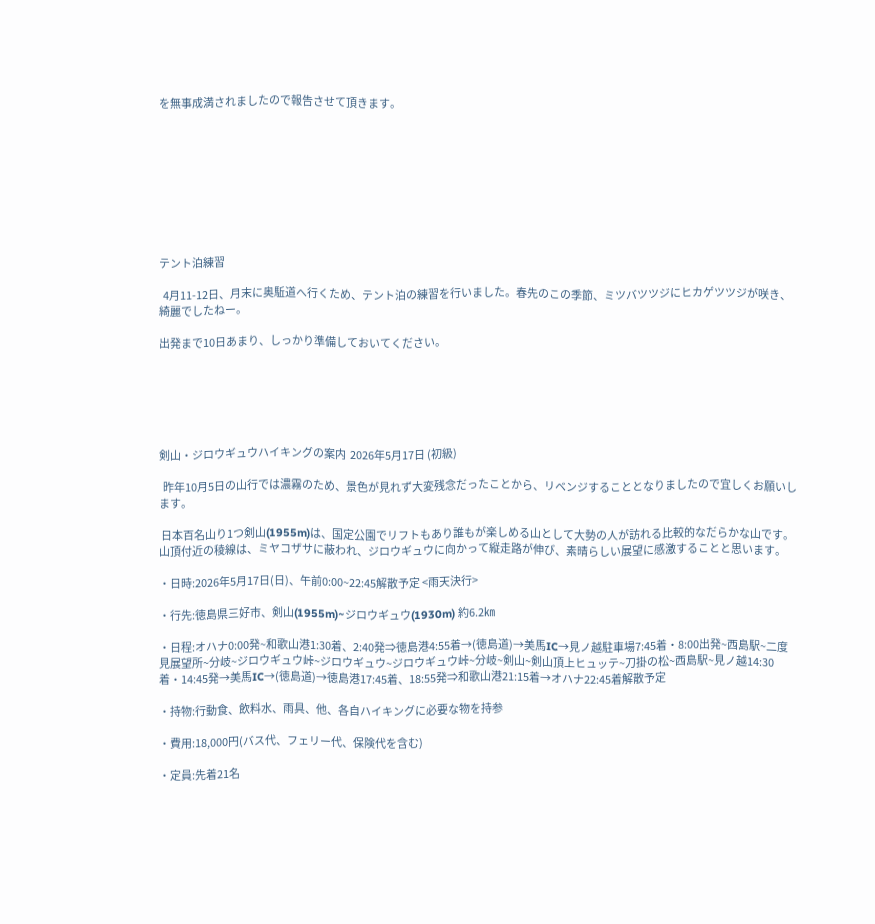を無事成満されましたので報告させて頂きます。









テント泊練習

  4月11-12日、月末に奥駈道へ行くため、テント泊の練習を行いました。春先のこの季節、ミツバツツジにヒカゲツツジが咲き、綺麗でしたねー。

出発まで10日あまり、しっかり準備しておいてください。






剣山・ジロウギュウハイキングの案内  2026年5月17日 (初級)

  昨年10月5日の山行では濃霧のため、景色が見れず大変残念だったことから、リベンジすることとなりましたので宜しくお願いします。

 日本百名山り1つ剣山(1955m)は、国定公園でリフトもあり誰もが楽しめる山として大勢の人が訪れる比較的なだらかな山です。山頂付近の稜線は、ミヤコザサに蔽われ、ジロウギュウに向かって縦走路が伸び、素晴らしい展望に感激することと思います。

・日時:2026年5月17日(日)、午前0:00~22:45解散予定 <雨天決行>

・行先:徳島県三好市、剣山(1955m)~ジロウギュウ(1930m) 約6.2㎞

・日程:オハナ0:00発~和歌山港1:30着、2:40発⇒徳島港4:55着→(徳島道)→美馬IC→見ノ越駐車場7:45着・8:00出発~西島駅~二度見展望所~分岐~ジロウギュウ峠~ジロウギュウ~ジロウギュウ峠~分岐~剣山~剣山頂上ヒュッテ~刀掛の松~西島駅~見ノ越14:30着・14:45発→美馬IC→(徳島道)→徳島港17:45着、18:55発⇒和歌山港21:15着→オハナ22:45着解散予定

・持物:行動食、飲料水、雨具、他、各自ハイキングに必要な物を持参

・費用:18,000円(バス代、フェリー代、保険代を含む)

・定員:先着21名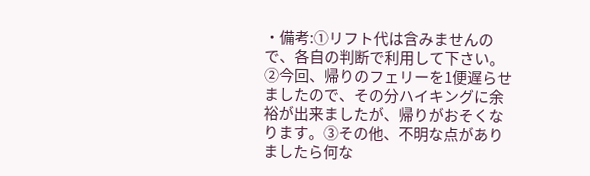・備考:①リフト代は含みませんので、各自の判断で利用して下さい。②今回、帰りのフェリーを1便遅らせましたので、その分ハイキングに余裕が出来ましたが、帰りがおそくなります。③その他、不明な点がありましたら何な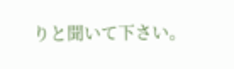りと聞いて下さい。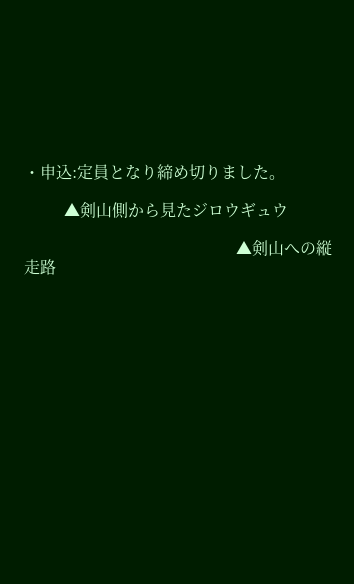・申込:定員となり締め切りました。

          ▲剣山側から見たジロウギュウ

                                                     ▲剣山への縦走路